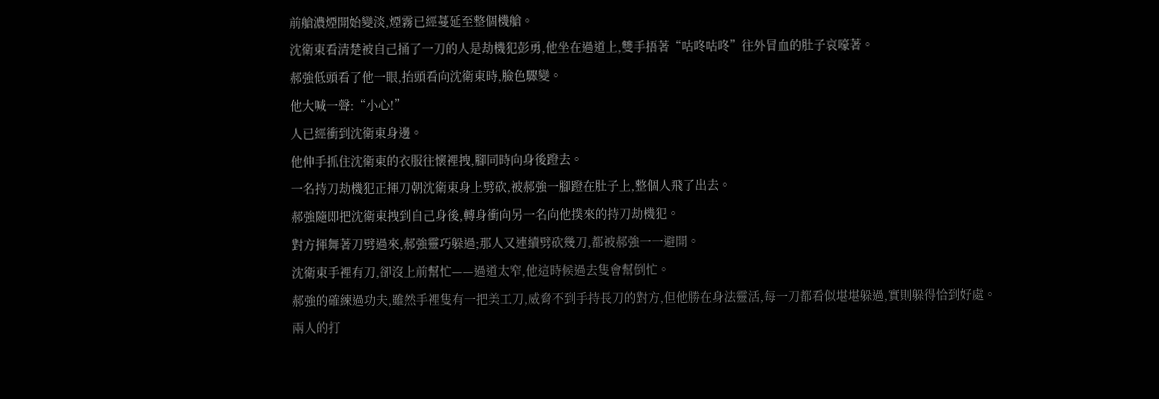前艙濃煙開始變淡,煙霧已經蔓延至整個機艙。
沈衛東看清楚被自己捅了一刀的人是劫機犯彭勇,他坐在過道上,雙手捂著“咕咚咕咚”往外冒血的肚子哀嚎著。
郝強低頭看了他一眼,抬頭看向沈衛東時,臉色驟變。
他大喊一聲:“小心!”
人已經衝到沈衛東身邊。
他伸手抓住沈衛東的衣服往懷裡拽,腳同時向身後蹬去。
一名持刀劫機犯正揮刀朝沈衛東身上劈砍,被郝強一腳蹬在肚子上,整個人飛了出去。
郝強隨即把沈衛東拽到自己身後,轉身衝向另一名向他撲來的持刀劫機犯。
對方揮舞著刀劈過來,郝強靈巧躲過;那人又連續劈砍幾刀,都被郝強一一避開。
沈衛東手裡有刀,卻沒上前幫忙——過道太窄,他這時候過去隻會幫倒忙。
郝強的確練過功夫,雖然手裡隻有一把美工刀,威脅不到手持長刀的對方,但他勝在身法靈活,每一刀都看似堪堪躲過,實則躲得恰到好處。
兩人的打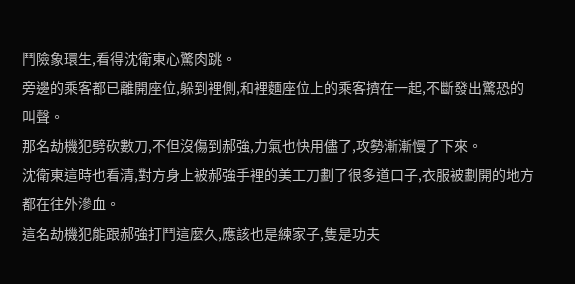鬥險象環生,看得沈衛東心驚肉跳。
旁邊的乘客都已離開座位,躲到裡側,和裡麵座位上的乘客擠在一起,不斷發出驚恐的叫聲。
那名劫機犯劈砍數刀,不但沒傷到郝強,力氣也快用儘了,攻勢漸漸慢了下來。
沈衛東這時也看清,對方身上被郝強手裡的美工刀劃了很多道口子,衣服被劃開的地方都在往外滲血。
這名劫機犯能跟郝強打鬥這麼久,應該也是練家子,隻是功夫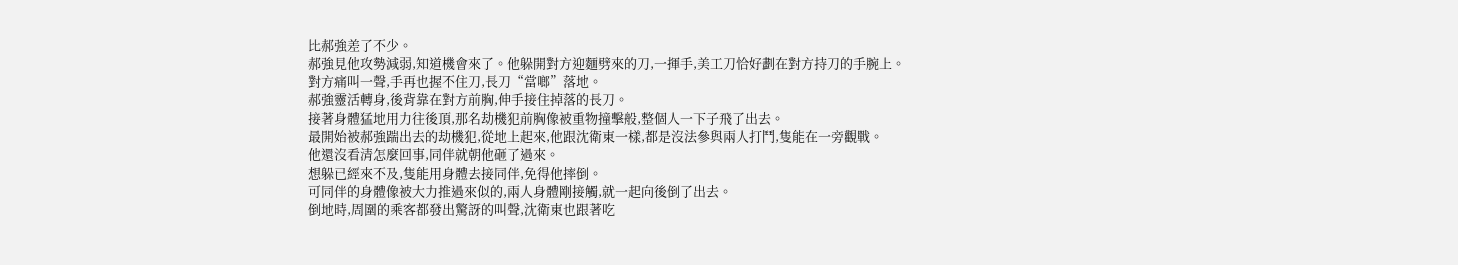比郝強差了不少。
郝強見他攻勢減弱,知道機會來了。他躲開對方迎麵劈來的刀,一揮手,美工刀恰好劃在對方持刀的手腕上。
對方痛叫一聲,手再也握不住刀,長刀“當啷”落地。
郝強靈活轉身,後背靠在對方前胸,伸手接住掉落的長刀。
接著身體猛地用力往後頂,那名劫機犯前胸像被重物撞擊般,整個人一下子飛了出去。
最開始被郝強踹出去的劫機犯,從地上起來,他跟沈衛東一樣,都是沒法參與兩人打鬥,隻能在一旁觀戰。
他還沒看清怎麼回事,同伴就朝他砸了過來。
想躲已經來不及,隻能用身體去接同伴,免得他摔倒。
可同伴的身體像被大力推過來似的,兩人身體剛接觸,就一起向後倒了出去。
倒地時,周圍的乘客都發出驚訝的叫聲,沈衛東也跟著吃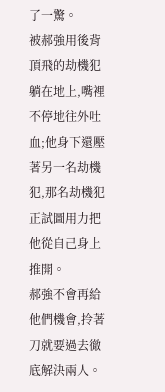了一驚。
被郝強用後背頂飛的劫機犯躺在地上,嘴裡不停地往外吐血;他身下還壓著另一名劫機犯,那名劫機犯正試圖用力把他從自己身上推開。
郝強不會再給他們機會,拎著刀就要過去徹底解決兩人。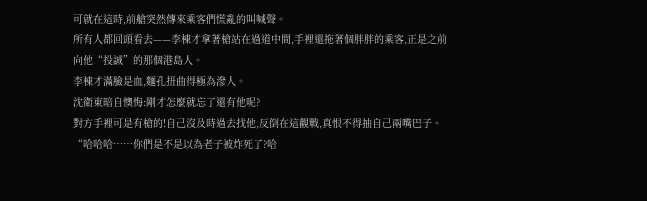可就在這時,前艙突然傳來乘客們慌亂的叫喊聲。
所有人都回頭看去——李棟才拿著槍站在過道中間,手裡還拖著個胖胖的乘客,正是之前向他“投誠”的那個港島人。
李棟才滿臉是血,麵孔扭曲得極為滲人。
沈衛東暗自懊悔:剛才怎麼就忘了還有他呢?
對方手裡可是有槍的!自己沒及時過去找他,反倒在這觀戰,真恨不得抽自己兩嘴巴子。
“哈哈哈……你們是不是以為老子被炸死了?哈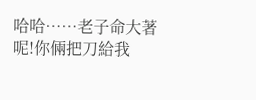哈哈……老子命大著呢!你倆把刀給我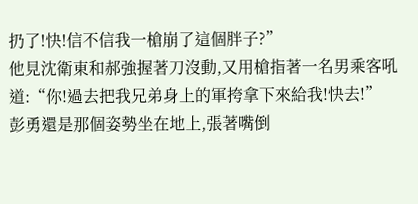扔了!快!信不信我一槍崩了這個胖子?”
他見沈衛東和郝強握著刀沒動,又用槍指著一名男乘客吼道:“你!過去把我兄弟身上的軍挎拿下來給我!快去!”
彭勇還是那個姿勢坐在地上,張著嘴倒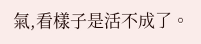氣,看樣子是活不成了。